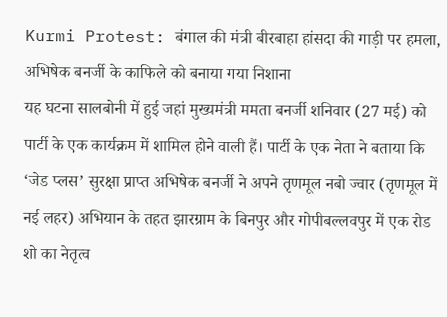Kurmi Protest: बंगाल की मंत्री बीरबाहा हांसदा की गाड़ी पर हमला, अभिषेक बनर्जी के काफिले को बनाया गया निशाना
यह घटना सालबोनी में हुई जहां मुख्यमंत्री ममता बनर्जी शनिवार (27 मई) को पार्टी के एक कार्यक्रम में शामिल होने वाली हैं। पार्टी के एक नेता ने बताया कि ‘जेड प्लस’ सुरक्षा प्राप्त अभिषेक बनर्जी ने अपने तृणमूल नबो ज्वार (तृणमूल में नई लहर) अभियान के तहत झारग्राम के बिनपुर और गोपीबल्लवपुर में एक रोड शो का नेतृत्व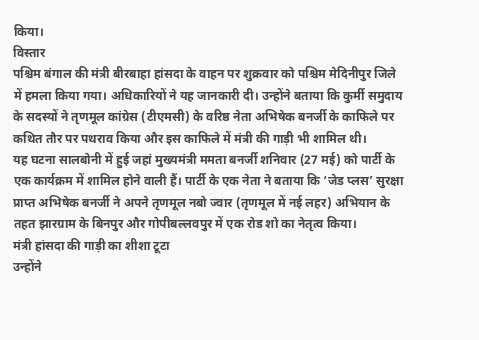किया।
विस्तार
पश्चिम बंगाल की मंत्री बीरबाहा हांसदा के वाहन पर शुक्रवार को पश्चिम मेदिनीपुर जिले में हमला किया गया। अधिकारियों ने यह जानकारी दी। उन्होंने बताया कि कुर्मी समुदाय के सदस्यों ने तृणमूल कांग्रेस (टीएमसी) के वरिष्ठ नेता अभिषेक बनर्जी के काफिले पर कथित तौर पर पथराव किया और इस काफिले में मंत्री की गाड़ी भी शामिल थी।
यह घटना सालबोनी में हुई जहां मुख्यमंत्री ममता बनर्जी शनिवार (27 मई) को पार्टी के एक कार्यक्रम में शामिल होने वाली हैं। पार्टी के एक नेता ने बताया कि ‘जेड प्लस’ सुरक्षा प्राप्त अभिषेक बनर्जी ने अपने तृणमूल नबो ज्वार (तृणमूल में नई लहर) अभियान के तहत झारग्राम के बिनपुर और गोपीबल्लवपुर में एक रोड शो का नेतृत्व किया।
मंत्री हांसदा की गाड़ी का शीशा टूटा
उन्होंने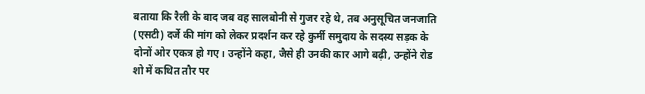बताया कि रैली के बाद जब वह सालबोनी से गुजर रहे थे, तब अनुसूचित जनजाति (एसटी) दर्जे की मांग को लेकर प्रदर्शन कर रहे कुर्मी समुदाय के सदस्य सड़क के दोनों ओर एकत्र हो गए। उन्होंने कहा, जैसे ही उनकी कार आगे बढ़ी, उन्होंने रोड शो में कथित तौर पर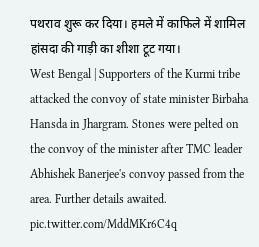पथराव शुरू कर दिया। हमले में काफिले में शामिल हांसदा की गाड़ी का शीशा टूट गया।
West Bengal | Supporters of the Kurmi tribe attacked the convoy of state minister Birbaha Hansda in Jhargram. Stones were pelted on the convoy of the minister after TMC leader Abhishek Banerjee's convoy passed from the area. Further details awaited. pic.twitter.com/MddMKr6C4q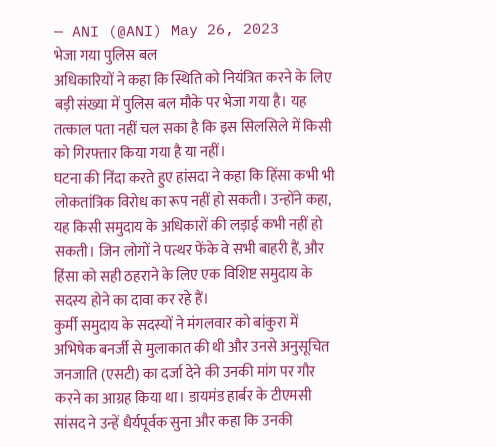— ANI (@ANI) May 26, 2023
भेजा गया पुलिस बल
अधिकारियों ने कहा कि स्थिति को नियंत्रित करने के लिए बड़ी संख्या में पुलिस बल मौके पर भेजा गया है। यह तत्काल पता नहीं चल सका है कि इस सिलसिले में किसी को गिरफ्तार किया गया है या नहीं।
घटना की निंदा करते हुए हांसदा ने कहा कि हिंसा कभी भी लोकतांत्रिक विरोध का रूप नहीं हो सकती। उन्होंने कहा, यह किसी समुदाय के अधिकारों की लड़ाई कभी नहीं हो सकती। जिन लोगों ने पत्थर फेंके वे सभी बाहरी हैं, और हिंसा को सही ठहराने के लिए एक विशिष्ट समुदाय के सदस्य होने का दावा कर रहे हैं।
कुर्मी समुदाय के सदस्यों ने मंगलवार को बांकुरा में अभिषेक बनर्जी से मुलाकात की थी और उनसे अनुसूचित जनजाति (एसटी) का दर्जा देने की उनकी मांग पर गौर करने का आग्रह किया था। डायमंड हार्बर के टीएमसी सांसद ने उन्हें धैर्यपूर्वक सुना और कहा कि उनकी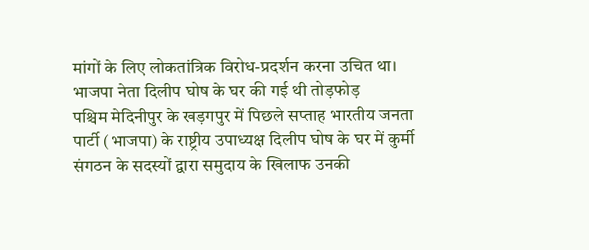मांगों के लिए लोकतांत्रिक विरोध-प्रदर्शन करना उचित था।
भाजपा नेता दिलीप घोष के घर की गई थी तोड़फोड़
पश्चिम मेदिनीपुर के खड़गपुर में पिछले सप्ताह भारतीय जनता पार्टी (भाजपा) के राष्ट्रीय उपाध्यक्ष दिलीप घोष के घर में कुर्मी संगठन के सदस्यों द्वारा समुदाय के खिलाफ उनकी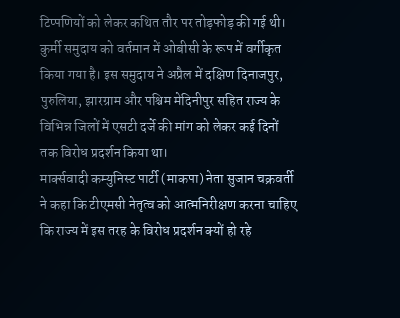टिप्पणियों को लेकर कथित तौर पर तोड़फोड़ की गई थी। कुर्मी समुदाय को वर्तमान में ओबीसी के रूप में वर्गीकृत किया गया है। इस समुदाय ने अप्रैल में दक्षिण दिनाजपुर, पुरुलिया, झारग्राम और पश्चिम मेदिनीपुर सहित राज्य के विभिन्न जिलों में एसटी दर्जे की मांग को लेकर कई दिनों तक विरोध प्रदर्शन किया था।
मार्क्सवादी कम्युनिस्ट पार्टी (माकपा) नेता सुजान चक्रवर्ती ने कहा कि टीएमसी नेतृत्व को आत्मनिरीक्षण करना चाहिए कि राज्य में इस तरह के विरोध प्रदर्शन क्यों हो रहे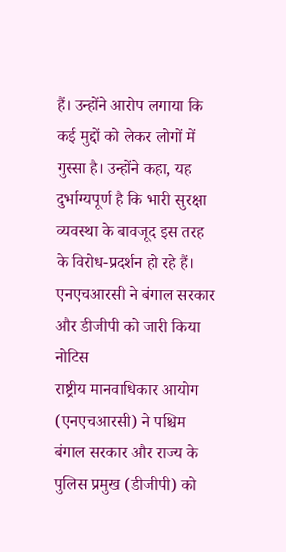हैं। उन्होंने आरोप लगाया कि कई मुद्दों को लेकर लोगों में गुस्सा है। उन्होंने कहा, यह दुर्भाग्यपूर्ण है कि भारी सुरक्षा व्यवस्था के बावजूद इस तरह के विरोध-प्रदर्शन हो रहे हैं।
एनएचआरसी ने बंगाल सरकार और डीजीपी को जारी किया नोटिस
राष्ट्रीय मानवाधिकार आयोग (एनएचआरसी) ने पश्चिम बंगाल सरकार और राज्य के पुलिस प्रमुख (डीजीपी) को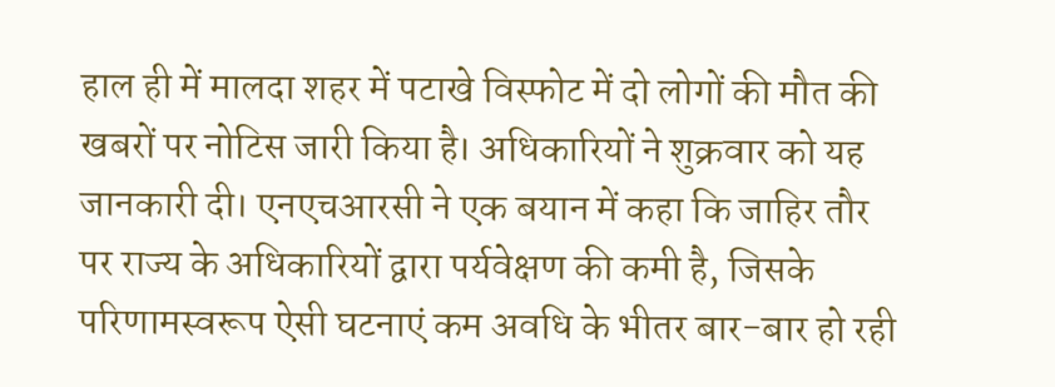हाल ही में मालदा शहर में पटाखे विस्फोट में दो लोगों की मौत की खबरों पर नोटिस जारी किया है। अधिकारियों ने शुक्रवार को यह जानकारी दी। एनएचआरसी ने एक बयान में कहा कि जाहिर तौर पर राज्य के अधिकारियों द्वारा पर्यवेक्षण की कमी है, जिसके परिणामस्वरूप ऐसी घटनाएं कम अवधि के भीतर बार-बार हो रही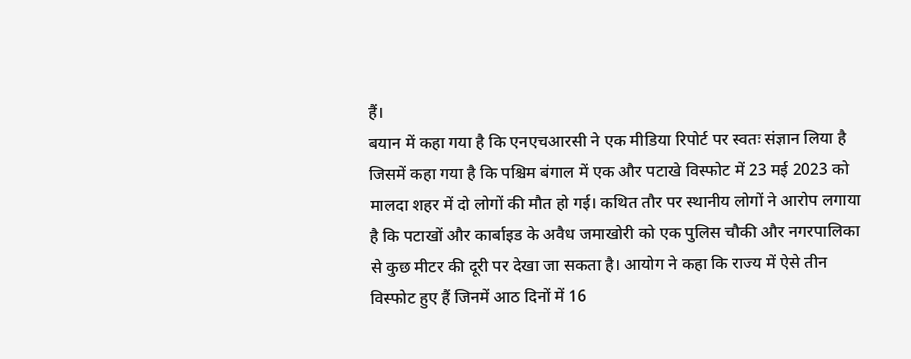हैं।
बयान में कहा गया है कि एनएचआरसी ने एक मीडिया रिपोर्ट पर स्वतः संज्ञान लिया है जिसमें कहा गया है कि पश्चिम बंगाल में एक और पटाखे विस्फोट में 23 मई 2023 को मालदा शहर में दो लोगों की मौत हो गई। कथित तौर पर स्थानीय लोगों ने आरोप लगाया है कि पटाखों और कार्बाइड के अवैध जमाखोरी को एक पुलिस चौकी और नगरपालिका से कुछ मीटर की दूरी पर देखा जा सकता है। आयोग ने कहा कि राज्य में ऐसे तीन विस्फोट हुए हैं जिनमें आठ दिनों में 16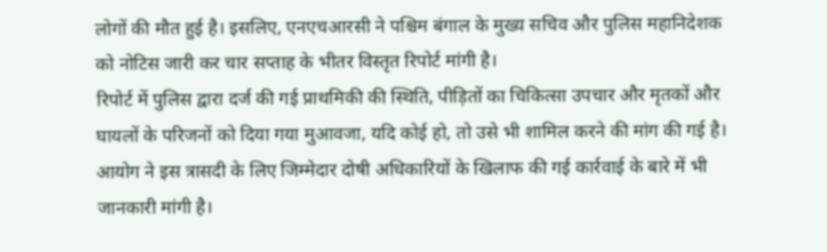लोगों की मौत हुई है। इसलिए, एनएचआरसी ने पश्चिम बंगाल के मुख्य सचिव और पुलिस महानिदेशक को नोटिस जारी कर चार सप्ताह के भीतर विस्तृत रिपोर्ट मांगी है।
रिपोर्ट में पुलिस द्वारा दर्ज की गई प्राथमिकी की स्थिति, पीड़ितों का चिकित्सा उपचार और मृतकों और घायलों के परिजनों को दिया गया मुआवजा, यदि कोई हो, तो उसे भी शामिल करने की मांग की गई है। आयोग ने इस त्रासदी के लिए जिम्मेदार दोषी अधिकारियों के खिलाफ की गई कार्रवाई के बारे में भी जानकारी मांगी है।